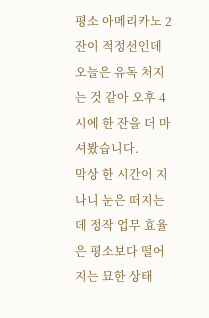평소 아메리카노 2잔이 적정선인데 오늘은 유독 처지는 것 같아 오후 4시에 한 잔을 더 마셔봤습니다.
막상 한 시간이 지나니 눈은 떠지는데 정작 업무 효율은 평소보다 떨어지는 묘한 상태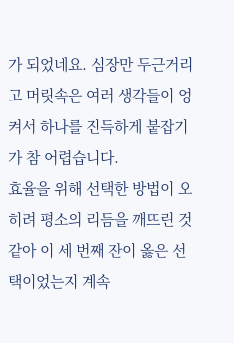가 되었네요. 심장만 두근거리고 머릿속은 여러 생각들이 엉켜서 하나를 진득하게 붙잡기가 참 어렵습니다.
효율을 위해 선택한 방법이 오히려 평소의 리듬을 깨뜨린 것 같아 이 세 번째 잔이 옳은 선택이었는지 계속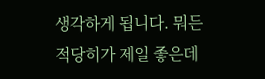생각하게 됩니다. 뭐든 적당히가 제일 좋은데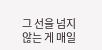그 선을 넘지 않는 게 매일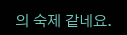의 숙제 같네요.